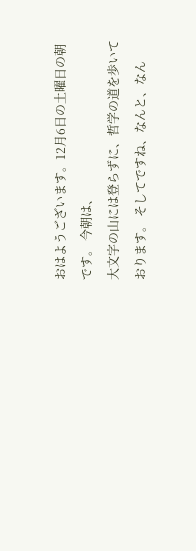おはようございます。12月6日の土曜日の朝です。 今朝は、
大文字の山には登らずに、哲学の道を歩いております。 そしてですね、なんと、なん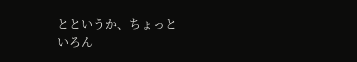とというか、ちょっと
いろん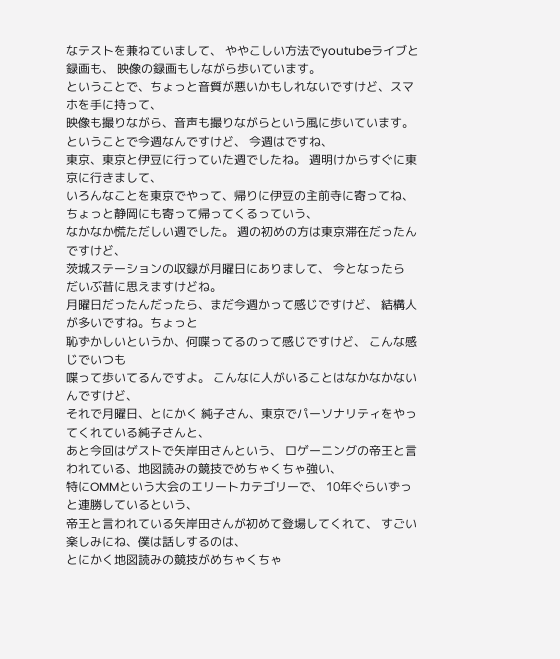なテストを兼ねていまして、 ややこしい方法でyoutubeライブと
録画も、 映像の録画もしながら歩いています。
ということで、ちょっと音質が悪いかもしれないですけど、スマホを手に持って、
映像も撮りながら、音声も撮りながらという風に歩いています。
ということで今週なんですけど、 今週はですね、
東京、東京と伊豆に行っていた週でしたね。 週明けからすぐに東京に行きまして、
いろんなことを東京でやって、帰りに伊豆の主前寺に寄ってね、 ちょっと静岡にも寄って帰ってくるっていう、
なかなか慌ただしい週でした。 週の初めの方は東京滞在だったんですけど、
茨城ステーションの収録が月曜日にありまして、 今となったら
だいぶ昔に思えますけどね。
月曜日だったんだったら、まだ今週かって感じですけど、 結構人が多いですね。ちょっと
恥ずかしいというか、何喋ってるのって感じですけど、 こんな感じでいつも
喋って歩いてるんですよ。 こんなに人がいることはなかなかないんですけど、
それで月曜日、とにかく 純子さん、東京でパーソナリティをやってくれている純子さんと、
あと今回はゲストで矢岸田さんという、 ロゲーニングの帝王と言われている、地図読みの競技でめちゃくちゃ強い、
特にOMMという大会のエリートカテゴリーで、 10年ぐらいずっと連勝しているという、
帝王と言われている矢岸田さんが初めて登場してくれて、 すごい楽しみにね、僕は話しするのは、
とにかく地図読みの競技がめちゃくちゃ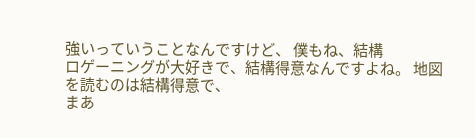強いっていうことなんですけど、 僕もね、結構
ロゲーニングが大好きで、結構得意なんですよね。 地図を読むのは結構得意で、
まあ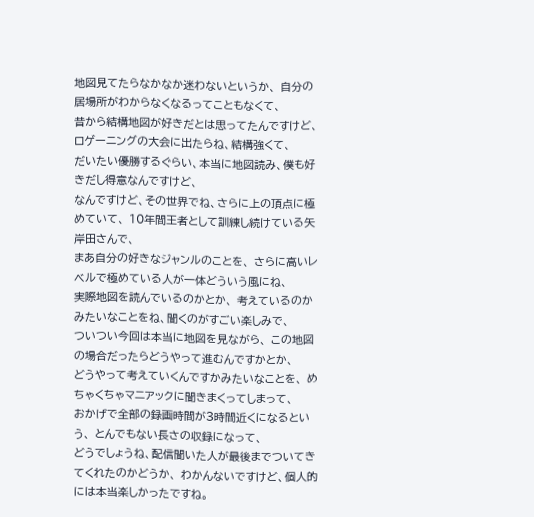地図見てたらなかなか迷わないというか、 自分の居場所がわからなくなるってこともなくて、
昔から結構地図が好きだとは思ってたんですけど、 ロゲーニングの大会に出たらね、結構強くて、
だいたい優勝するぐらい、本当に地図読み、僕も好きだし得意なんですけど、
なんですけど、その世界でね、さらに上の頂点に極めていて、 10年間王者として訓練し続けている矢岸田さんで、
まあ自分の好きなジャンルのことを、 さらに高いレベルで極めている人が一体どういう風にね、
実際地図を読んでいるのかとか、 考えているのかみたいなことをね、聞くのがすごい楽しみで、
ついつい今回は本当に地図を見ながら、 この地図の場合だったらどうやって進むんですかとか、
どうやって考えていくんですかみたいなことを、 めちゃくちゃマニアックに聞きまくってしまって、
おかげで全部の録画時間が3時間近くになるという、 とんでもない長さの収録になって、
どうでしょうね、配信聞いた人が最後までついてきてくれたのかどうか、 わかんないですけど、個人的には本当楽しかったですね。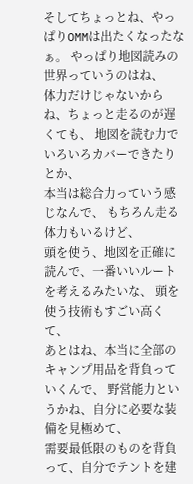そしてちょっとね、やっぱりOMMは出たくなったなぁ。 やっぱり地図読みの世界っていうのはね、
体力だけじゃないからね、ちょっと走るのが遅くても、 地図を読む力でいろいろカバーできたりとか、
本当は総合力っていう感じなんで、 もちろん走る体力もいるけど、
頭を使う、地図を正確に読んで、一番いいルートを考えるみたいな、 頭を使う技術もすごい高くて、
あとはね、本当に全部のキャンプ用品を背負っていくんで、 野営能力というかね、自分に必要な装備を見極めて、
需要最低限のものを背負って、自分でテントを建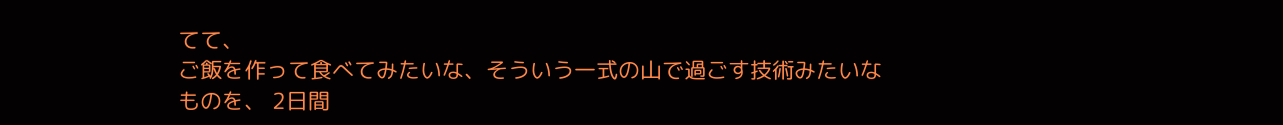てて、
ご飯を作って食べてみたいな、そういう一式の山で過ごす技術みたいなものを、 2日間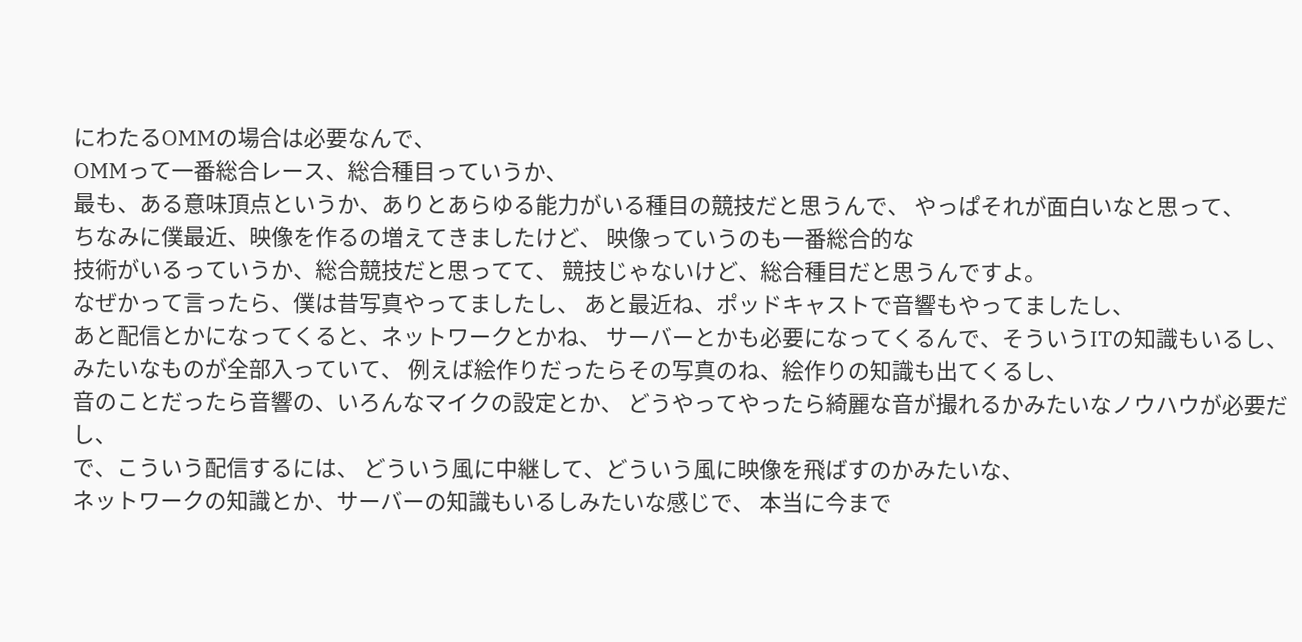にわたるOMMの場合は必要なんで、
OMMって一番総合レース、総合種目っていうか、
最も、ある意味頂点というか、ありとあらゆる能力がいる種目の競技だと思うんで、 やっぱそれが面白いなと思って、
ちなみに僕最近、映像を作るの増えてきましたけど、 映像っていうのも一番総合的な
技術がいるっていうか、総合競技だと思ってて、 競技じゃないけど、総合種目だと思うんですよ。
なぜかって言ったら、僕は昔写真やってましたし、 あと最近ね、ポッドキャストで音響もやってましたし、
あと配信とかになってくると、ネットワークとかね、 サーバーとかも必要になってくるんで、そういうITの知識もいるし、
みたいなものが全部入っていて、 例えば絵作りだったらその写真のね、絵作りの知識も出てくるし、
音のことだったら音響の、いろんなマイクの設定とか、 どうやってやったら綺麗な音が撮れるかみたいなノウハウが必要だし、
で、こういう配信するには、 どういう風に中継して、どういう風に映像を飛ばすのかみたいな、
ネットワークの知識とか、サーバーの知識もいるしみたいな感じで、 本当に今まで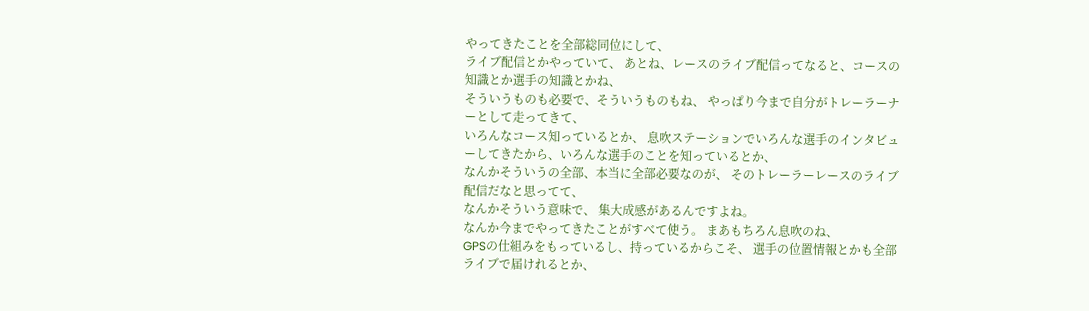やってきたことを全部総同位にして、
ライブ配信とかやっていて、 あとね、レースのライブ配信ってなると、コースの知識とか選手の知識とかね、
そういうものも必要で、そういうものもね、 やっぱり今まで自分がトレーラーナーとして走ってきて、
いろんなコース知っているとか、 息吹ステーションでいろんな選手のインタビューしてきたから、いろんな選手のことを知っているとか、
なんかそういうの全部、本当に全部必要なのが、 そのトレーラーレースのライブ配信だなと思ってて、
なんかそういう意味で、 集大成感があるんですよね。
なんか今までやってきたことがすべて使う。 まあもちろん息吹のね、
GPSの仕組みをもっているし、持っているからこそ、 選手の位置情報とかも全部ライブで届けれるとか、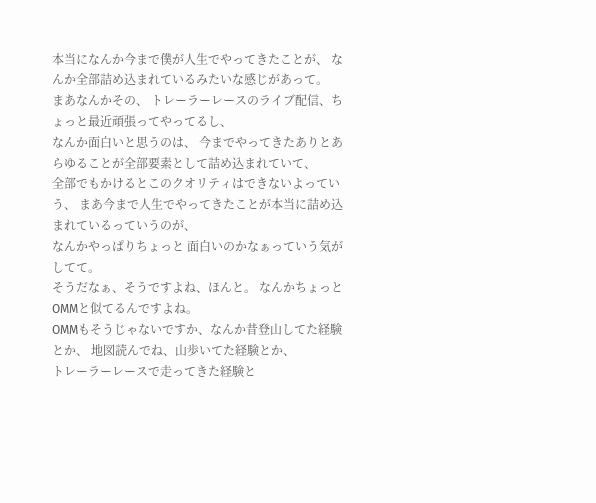本当になんか今まで僕が人生でやってきたことが、 なんか全部詰め込まれているみたいな感じがあって。
まあなんかその、 トレーラーレースのライブ配信、ちょっと最近頑張ってやってるし、
なんか面白いと思うのは、 今までやってきたありとあらゆることが全部要素として詰め込まれていて、
全部でもかけるとこのクオリティはできないよっていう、 まあ今まで人生でやってきたことが本当に詰め込まれているっていうのが、
なんかやっぱりちょっと 面白いのかなぁっていう気がしてて。
そうだなぁ、そうですよね、ほんと。 なんかちょっとOMMと似てるんですよね。
OMMもそうじゃないですか、なんか昔登山してた経験とか、 地図読んでね、山歩いてた経験とか、
トレーラーレースで走ってきた経験と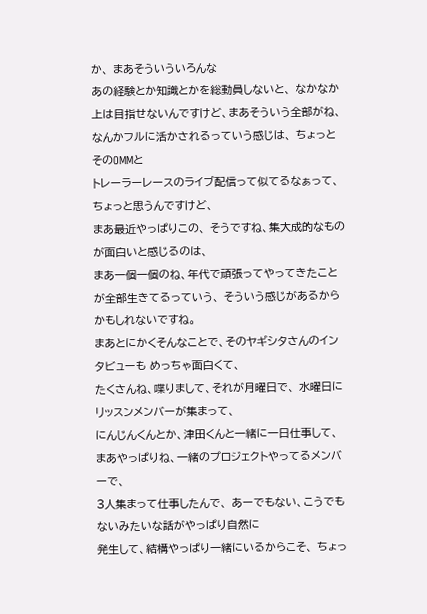か、 まあそういういろんな
あの経験とか知識とかを総動員しないと、 なかなか
上は目指せないんですけど、まあそういう全部がね、
なんかフルに活かされるっていう感じは、 ちょっとそのOMMと
トレーラーレースのライブ配信って似てるなぁって、 ちょっと思うんですけど、
まあ最近やっぱりこの、 そうですね、集大成的なものが面白いと感じるのは、
まあ一個一個のね、年代で頑張ってやってきたことが全部生きてるっていう、 そういう感じがあるからかもしれないですね。
まあとにかくそんなことで、そのヤギシタさんのインタビューも めっちゃ面白くて、
たくさんね、喋りまして、それが月曜日で、 水曜日にリッスンメンバーが集まって、
にんじんくんとか、津田くんと一緒に一日仕事して、 まあやっぱりね、一緒のプロジェクトやってるメンバーで、
3人集まって仕事したんで、 あーでもない、こうでもないみたいな話がやっぱり自然に
発生して、結構やっぱり一緒にいるからこそ、 ちょっ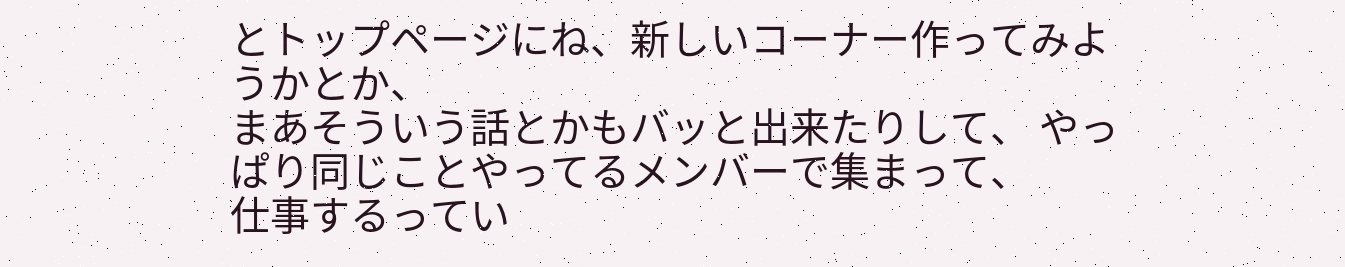とトップページにね、新しいコーナー作ってみようかとか、
まあそういう話とかもバッと出来たりして、 やっぱり同じことやってるメンバーで集まって、
仕事するってい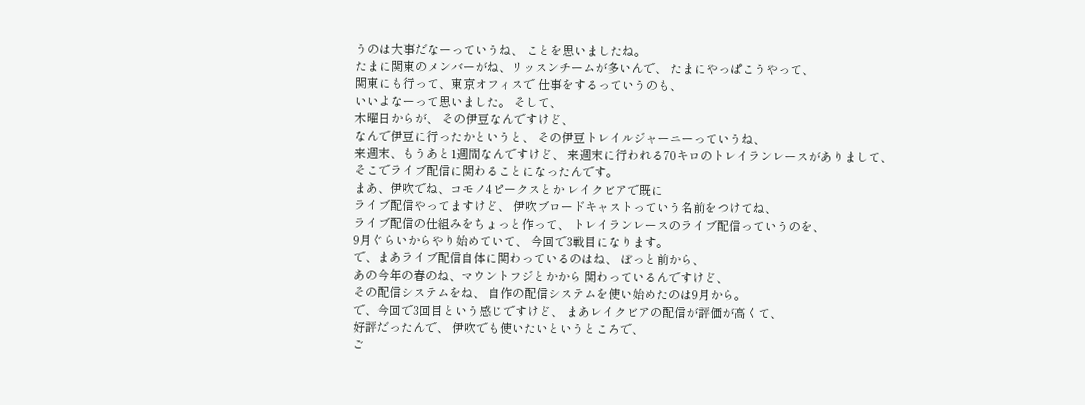うのは大事だなーっていうね、 ことを思いましたね。
たまに関東のメンバーがね、リッスンチームが多いんで、 たまにやっぱこうやって、
関東にも行って、東京オフィスで 仕事をするっていうのも、
いいよなーって思いました。 そして、
木曜日からが、 その伊豆なんですけど、
なんで伊豆に行ったかというと、 その伊豆トレイルジャーニーっていうね、
来週末、もうあと1週間なんですけど、 来週末に行われる70キロのトレイランレースがありまして、
そこでライブ配信に関わることになったんです。
まあ、伊吹でね、コモノ4ピークスとか レイクビアで既に
ライブ配信やってますけど、 伊吹ブロードキャストっていう名前をつけてね、
ライブ配信の仕組みをちょっと作って、 トレイランレースのライブ配信っていうのを、
9月ぐらいからやり始めていて、 今回で3戦目になります。
で、まあライブ配信自体に関わっているのはね、 ぼっと前から、
あの今年の春のね、マウントフジとかから 関わっているんですけど、
その配信システムをね、 自作の配信システムを使い始めたのは9月から。
で、今回で3回目という感じですけど、 まあレイクビアの配信が評価が高くて、
好評だったんで、 伊吹でも使いたいというところで、
ご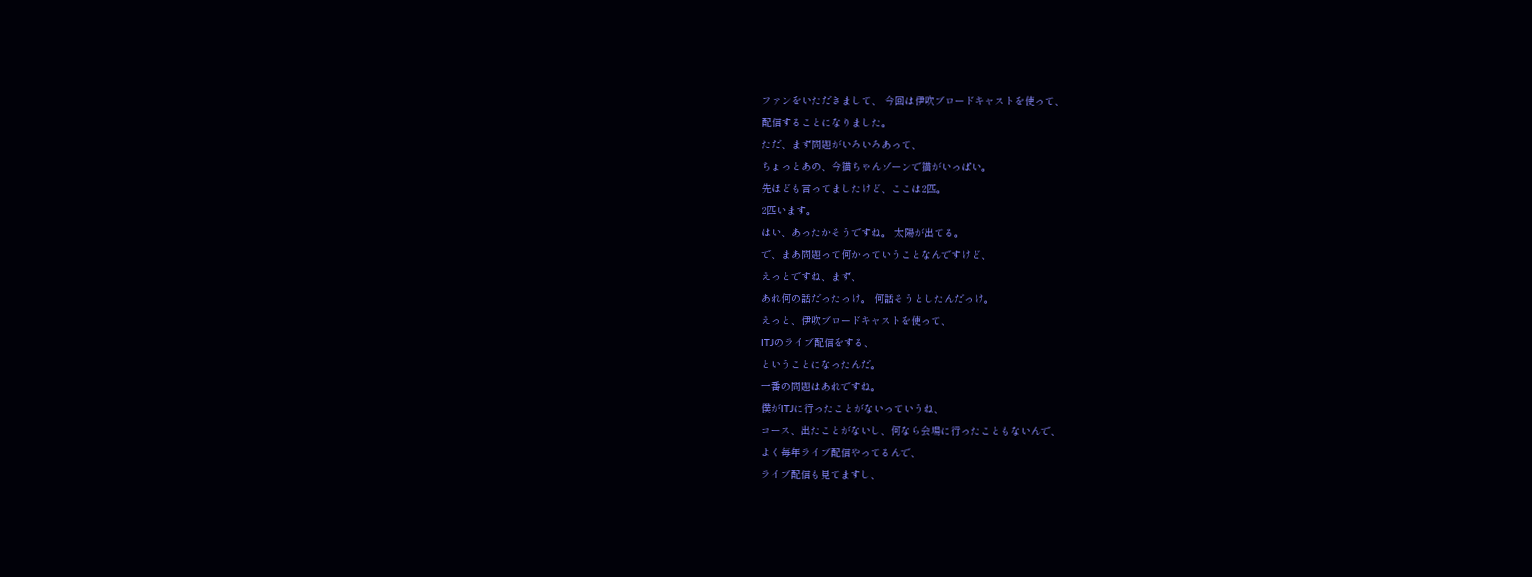ファンをいただきまして、 今回は伊吹ブロードキャストを使って、
配信することになりました。
ただ、まず問題がいろいろあって、
ちょっとあの、今猫ちゃんゾーンで猫がいっぱい。
先ほども言ってましたけど、ここは2匹。
2匹います。
はい、あったかそうですね。 太陽が出てる。
で、まあ問題って何かっていうことなんですけど、
えっとですね、まず、
あれ何の話だったっけ。 何話そうとしたんだっけ。
えっと、伊吹ブロードキャストを使って、
ITJのライブ配信をする、
ということになったんだ。
一番の問題はあれですね。
僕がITJに行ったことがないっていうね、
コース、出たことがないし、何なら会場に行ったこともないんで、
よく毎年ライブ配信やってるんで、
ライブ配信も見てますし、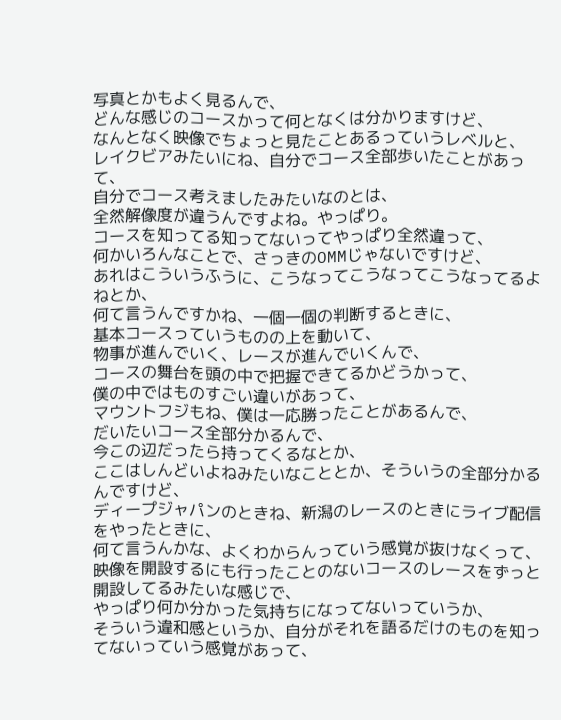写真とかもよく見るんで、
どんな感じのコースかって何となくは分かりますけど、
なんとなく映像でちょっと見たことあるっていうレベルと、
レイクビアみたいにね、自分でコース全部歩いたことがあって、
自分でコース考えましたみたいなのとは、
全然解像度が違うんですよね。やっぱり。
コースを知ってる知ってないってやっぱり全然違って、
何かいろんなことで、さっきのOMMじゃないですけど、
あれはこういうふうに、こうなってこうなってこうなってるよねとか、
何て言うんですかね、一個一個の判断するときに、
基本コースっていうものの上を動いて、
物事が進んでいく、レースが進んでいくんで、
コースの舞台を頭の中で把握できてるかどうかって、
僕の中ではものすごい違いがあって、
マウントフジもね、僕は一応勝ったことがあるんで、
だいたいコース全部分かるんで、
今この辺だったら持ってくるなとか、
ここはしんどいよねみたいなこととか、そういうの全部分かるんですけど、
ディープジャパンのときね、新潟のレースのときにライブ配信をやったときに、
何て言うんかな、よくわからんっていう感覚が抜けなくって、
映像を開設するにも行ったことのないコースのレースをずっと開設してるみたいな感じで、
やっぱり何か分かった気持ちになってないっていうか、
そういう違和感というか、自分がそれを語るだけのものを知ってないっていう感覚があって、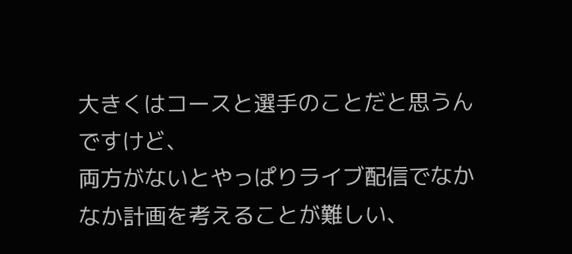大きくはコースと選手のことだと思うんですけど、
両方がないとやっぱりライブ配信でなかなか計画を考えることが難しい、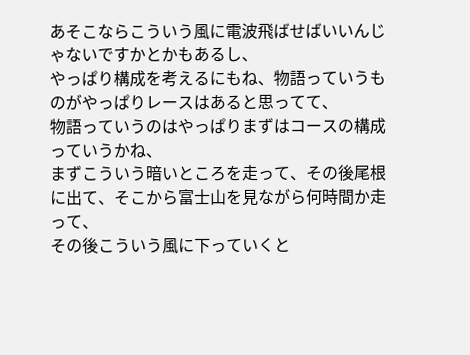あそこならこういう風に電波飛ばせばいいんじゃないですかとかもあるし、
やっぱり構成を考えるにもね、物語っていうものがやっぱりレースはあると思ってて、
物語っていうのはやっぱりまずはコースの構成っていうかね、
まずこういう暗いところを走って、その後尾根に出て、そこから富士山を見ながら何時間か走って、
その後こういう風に下っていくと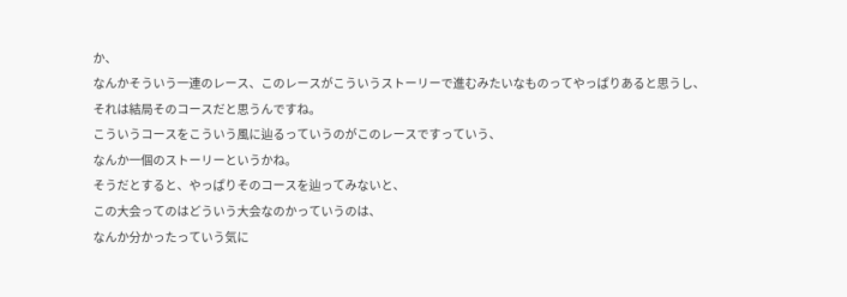か、
なんかそういう一連のレース、このレースがこういうストーリーで進むみたいなものってやっぱりあると思うし、
それは結局そのコースだと思うんですね。
こういうコースをこういう風に辿るっていうのがこのレースですっていう、
なんか一個のストーリーというかね。
そうだとすると、やっぱりそのコースを辿ってみないと、
この大会ってのはどういう大会なのかっていうのは、
なんか分かったっていう気に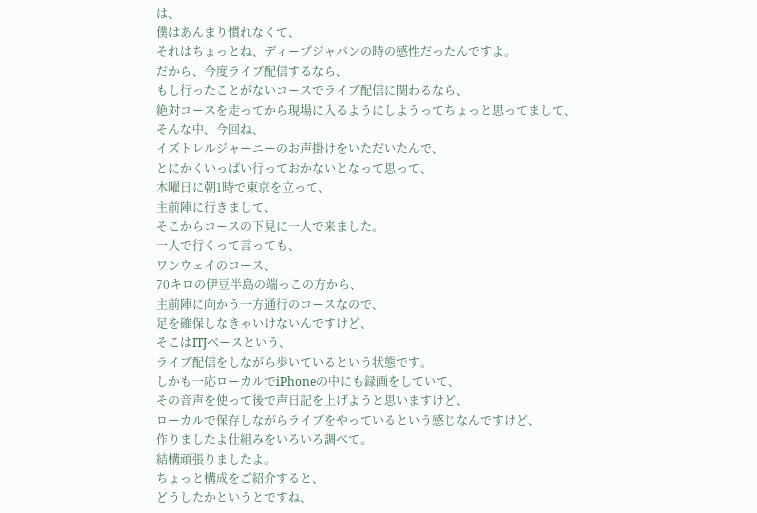は、
僕はあんまり慣れなくて、
それはちょっとね、ディープジャパンの時の感性だったんですよ。
だから、今度ライブ配信するなら、
もし行ったことがないコースでライブ配信に関わるなら、
絶対コースを走ってから現場に入るようにしようってちょっと思ってまして、
そんな中、今回ね、
イズトレルジャーニーのお声掛けをいただいたんで、
とにかくいっぱい行っておかないとなって思って、
木曜日に朝1時で東京を立って、
主前陣に行きまして、
そこからコースの下見に一人で来ました。
一人で行くって言っても、
ワンウェイのコース、
70キロの伊豆半島の端っこの方から、
主前陣に向かう一方通行のコースなので、
足を確保しなきゃいけないんですけど、
そこはITJベースという、
ライブ配信をしながら歩いているという状態です。
しかも一応ローカルでiPhoneの中にも録画をしていて、
その音声を使って後で声日記を上げようと思いますけど、
ローカルで保存しながらライブをやっているという感じなんですけど、
作りましたよ仕組みをいろいろ調べて。
結構頑張りましたよ。
ちょっと構成をご紹介すると、
どうしたかというとですね、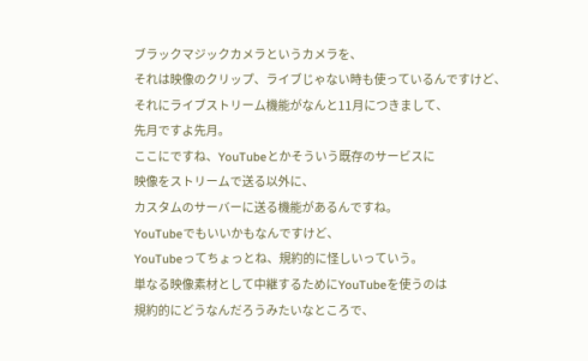ブラックマジックカメラというカメラを、
それは映像のクリップ、ライブじゃない時も使っているんですけど、
それにライブストリーム機能がなんと11月につきまして、
先月ですよ先月。
ここにですね、YouTubeとかそういう既存のサービスに
映像をストリームで送る以外に、
カスタムのサーバーに送る機能があるんですね。
YouTubeでもいいかもなんですけど、
YouTubeってちょっとね、規約的に怪しいっていう。
単なる映像素材として中継するためにYouTubeを使うのは
規約的にどうなんだろうみたいなところで、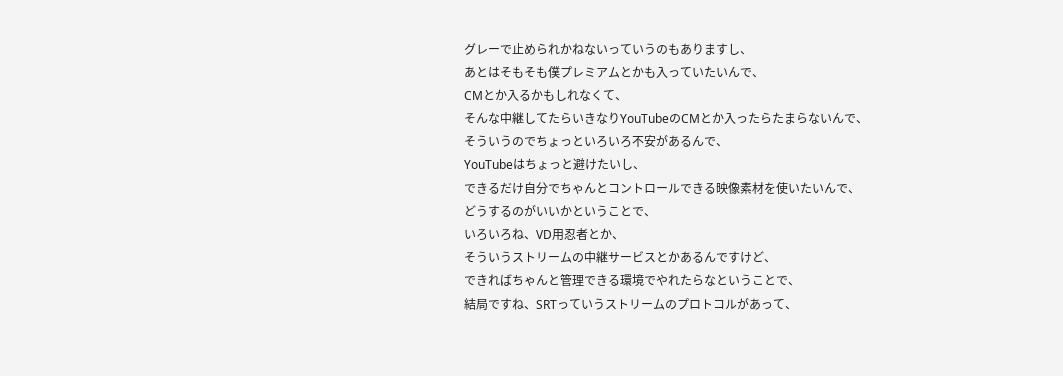グレーで止められかねないっていうのもありますし、
あとはそもそも僕プレミアムとかも入っていたいんで、
CMとか入るかもしれなくて、
そんな中継してたらいきなりYouTubeのCMとか入ったらたまらないんで、
そういうのでちょっといろいろ不安があるんで、
YouTubeはちょっと避けたいし、
できるだけ自分でちゃんとコントロールできる映像素材を使いたいんで、
どうするのがいいかということで、
いろいろね、VD用忍者とか、
そういうストリームの中継サービスとかあるんですけど、
できればちゃんと管理できる環境でやれたらなということで、
結局ですね、SRTっていうストリームのプロトコルがあって、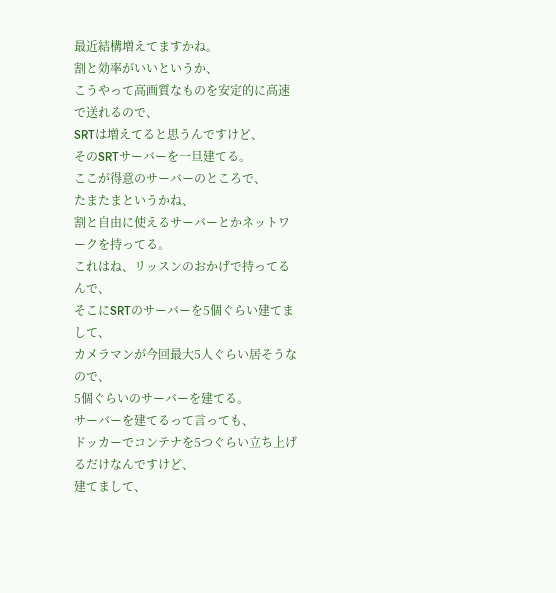最近結構増えてますかね。
割と効率がいいというか、
こうやって高画質なものを安定的に高速で送れるので、
SRTは増えてると思うんですけど、
そのSRTサーバーを一旦建てる。
ここが得意のサーバーのところで、
たまたまというかね、
割と自由に使えるサーバーとかネットワークを持ってる。
これはね、リッスンのおかげで持ってるんで、
そこにSRTのサーバーを5個ぐらい建てまして、
カメラマンが今回最大5人ぐらい居そうなので、
5個ぐらいのサーバーを建てる。
サーバーを建てるって言っても、
ドッカーでコンテナを5つぐらい立ち上げるだけなんですけど、
建てまして、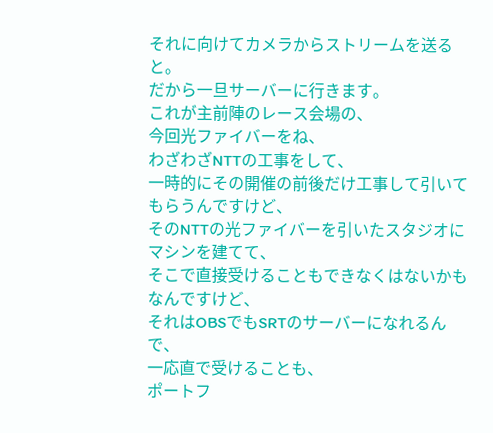それに向けてカメラからストリームを送ると。
だから一旦サーバーに行きます。
これが主前陣のレース会場の、
今回光ファイバーをね、
わざわざNTTの工事をして、
一時的にその開催の前後だけ工事して引いてもらうんですけど、
そのNTTの光ファイバーを引いたスタジオに
マシンを建てて、
そこで直接受けることもできなくはないかもなんですけど、
それはOBSでもSRTのサーバーになれるんで、
一応直で受けることも、
ポートフ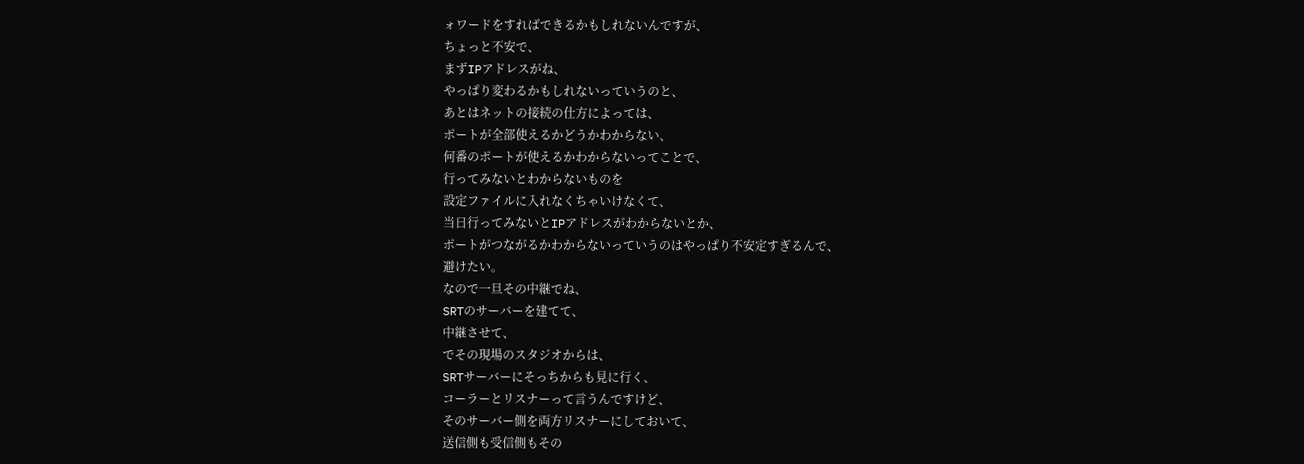ォワードをすればできるかもしれないんですが、
ちょっと不安で、
まずIPアドレスがね、
やっぱり変わるかもしれないっていうのと、
あとはネットの接続の仕方によっては、
ポートが全部使えるかどうかわからない、
何番のポートが使えるかわからないってことで、
行ってみないとわからないものを
設定ファイルに入れなくちゃいけなくて、
当日行ってみないとIPアドレスがわからないとか、
ポートがつながるかわからないっていうのはやっぱり不安定すぎるんで、
避けたい。
なので一旦その中継でね、
SRTのサーバーを建てて、
中継させて、
でその現場のスタジオからは、
SRTサーバーにそっちからも見に行く、
コーラーとリスナーって言うんですけど、
そのサーバー側を両方リスナーにしておいて、
送信側も受信側もその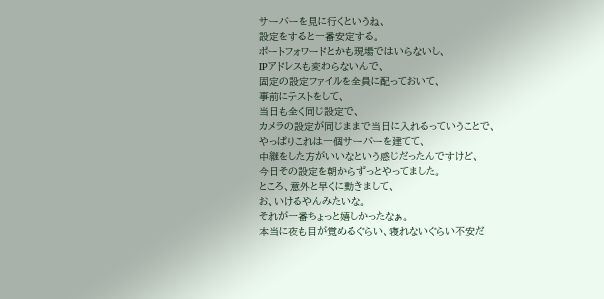サーバーを見に行くというね、
設定をすると一番安定する。
ポートフォワードとかも現場ではいらないし、
IPアドレスも変わらないんで、
固定の設定ファイルを全員に配っておいて、
事前にテストをして、
当日も全く同じ設定で、
カメラの設定が同じままで当日に入れるっていうことで、
やっぱりこれは一個サーバーを建てて、
中継をした方がいいなという感じだったんですけど、
今日その設定を朝からずっとやってました。
ところ、意外と早くに動きまして、
お、いけるやんみたいな。
それが一番ちょっと嬉しかったなぁ。
本当に夜も目が覚めるぐらい、寝れないぐらい不安だ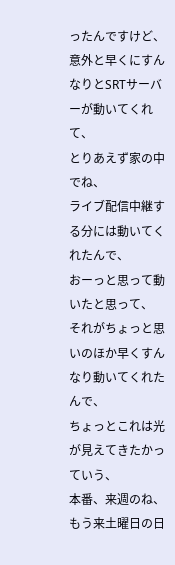ったんですけど、
意外と早くにすんなりとSRTサーバーが動いてくれて、
とりあえず家の中でね、
ライブ配信中継する分には動いてくれたんで、
おーっと思って動いたと思って、
それがちょっと思いのほか早くすんなり動いてくれたんで、
ちょっとこれは光が見えてきたかっていう、
本番、来週のね、もう来土曜日の日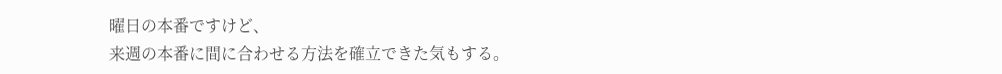曜日の本番ですけど、
来週の本番に間に合わせる方法を確立できた気もする。